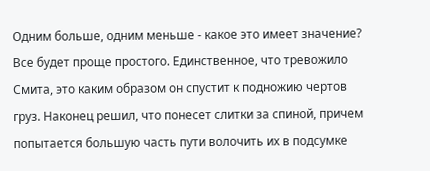Одним больше, одним меньше - какое это имеет значение? Все будет проще простого. Единственное, что тревожило Смита, это каким образом он спустит к подножию чертов груз. Наконец решил, что понесет слитки за спиной, причем попытается большую часть пути волочить их в подсумке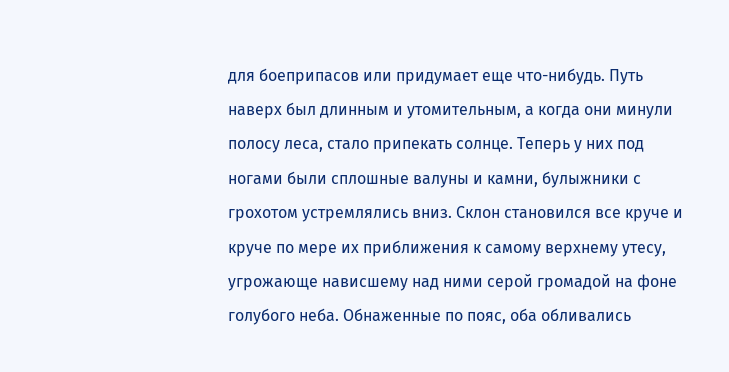для боеприпасов или придумает еще что-нибудь. Путь наверх был длинным и утомительным, а когда они минули полосу леса, стало припекать солнце. Теперь у них под ногами были сплошные валуны и камни, булыжники с грохотом устремлялись вниз. Склон становился все круче и круче по мере их приближения к самому верхнему утесу, угрожающе нависшему над ними серой громадой на фоне голубого неба. Обнаженные по пояс, оба обливались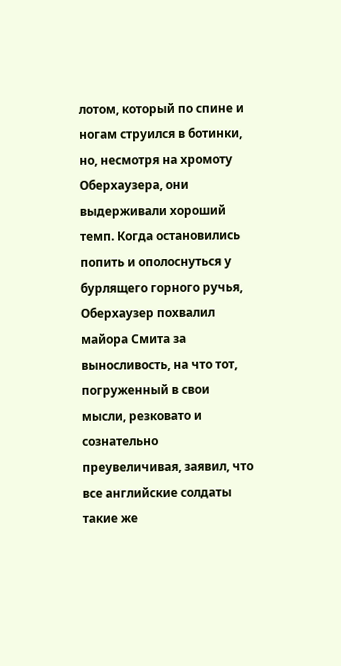лотом, который по спине и ногам струился в ботинки, но, несмотря на хромоту Оберхаузера, они выдерживали хороший темп. Когда остановились попить и ополоснуться у бурлящего горного ручья, Оберхаузер похвалил майора Смита за выносливость, на что тот, погруженный в свои мысли, резковато и сознательно преувеличивая, заявил, что все английские солдаты такие же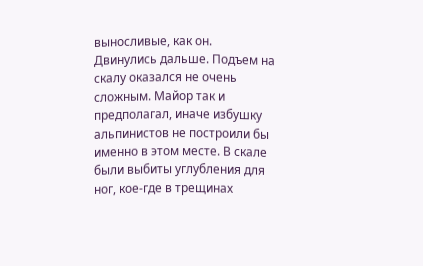выносливые, как он.
Двинулись дальше. Подъем на скалу оказался не очень сложным. Майор так и предполагал, иначе избушку альпинистов не построили бы именно в этом месте. В скале были выбиты углубления для ног, кое-где в трещинах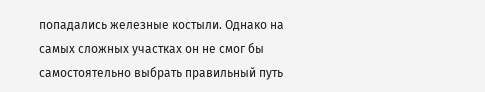попадались железные костыли. Однако на самых сложных участках он не смог бы самостоятельно выбрать правильный путь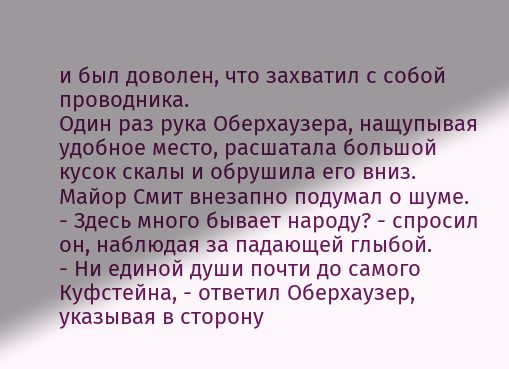и был доволен, что захватил с собой проводника.
Один раз рука Оберхаузера, нащупывая удобное место, расшатала большой кусок скалы и обрушила его вниз. Майор Смит внезапно подумал о шуме.
- Здесь много бывает народу? - спросил он, наблюдая за падающей глыбой.
- Ни единой души почти до самого Куфстейна, - ответил Оберхаузер, указывая в сторону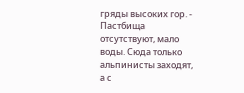гряды высоких гор. - Пастбища отсутствуют, мало воды. Сюда только альпинисты заходят, а с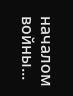началом войны...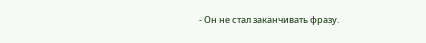- Он не стал заканчивать фразу.